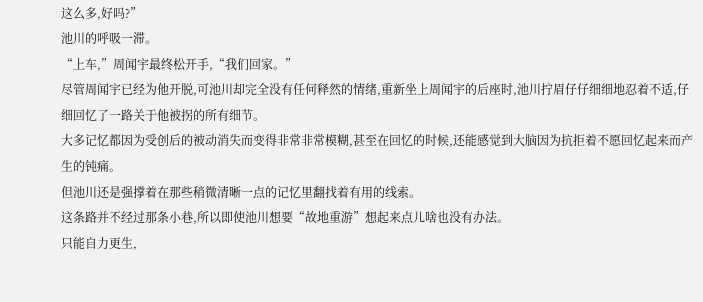这么多,好吗?”
池川的呼吸一滞。
“上车,”周闻宇最终松开手,“我们回家。”
尽管周闻宇已经为他开脱,可池川却完全没有任何释然的情绪,重新坐上周闻宇的后座时,池川拧眉仔仔细细地忍着不适,仔细回忆了一路关于他被拐的所有细节。
大多记忆都因为受创后的被动消失而变得非常非常模糊,甚至在回忆的时候,还能感觉到大脑因为抗拒着不愿回忆起来而产生的钝痛。
但池川还是强撑着在那些稍微清晰一点的记忆里翻找着有用的线索。
这条路并不经过那条小巷,所以即使池川想要“故地重游”想起来点儿啥也没有办法。
只能自力更生,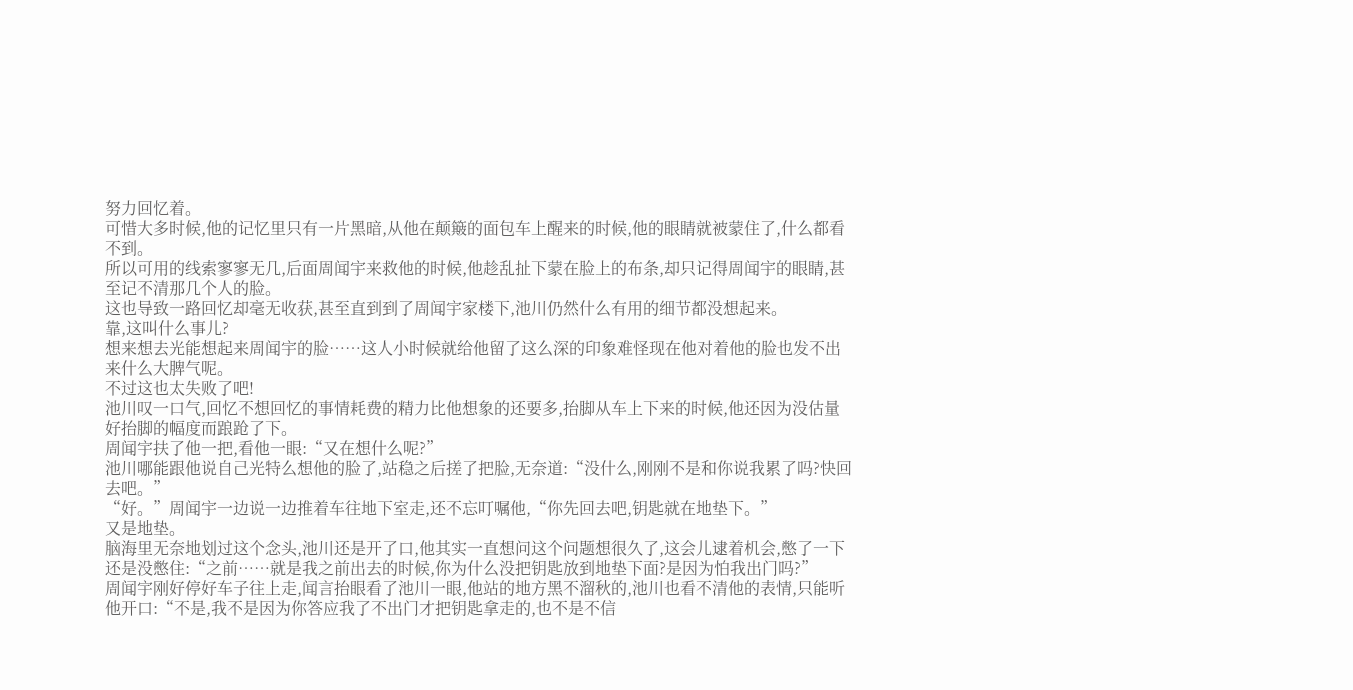努力回忆着。
可惜大多时候,他的记忆里只有一片黑暗,从他在颠簸的面包车上醒来的时候,他的眼睛就被蒙住了,什么都看不到。
所以可用的线索寥寥无几,后面周闻宇来救他的时候,他趁乱扯下蒙在脸上的布条,却只记得周闻宇的眼睛,甚至记不清那几个人的脸。
这也导致一路回忆却毫无收获,甚至直到到了周闻宇家楼下,池川仍然什么有用的细节都没想起来。
靠,这叫什么事儿?
想来想去光能想起来周闻宇的脸……这人小时候就给他留了这么深的印象难怪现在他对着他的脸也发不出来什么大脾气呢。
不过这也太失败了吧!
池川叹一口气,回忆不想回忆的事情耗费的精力比他想象的还要多,抬脚从车上下来的时候,他还因为没估量好抬脚的幅度而踉跄了下。
周闻宇扶了他一把,看他一眼:“又在想什么呢?”
池川哪能跟他说自己光特么想他的脸了,站稳之后搓了把脸,无奈道:“没什么,刚刚不是和你说我累了吗?快回去吧。”
“好。”周闻宇一边说一边推着车往地下室走,还不忘叮嘱他,“你先回去吧,钥匙就在地垫下。”
又是地垫。
脑海里无奈地划过这个念头,池川还是开了口,他其实一直想问这个问题想很久了,这会儿逮着机会,憋了一下还是没憋住:“之前……就是我之前出去的时候,你为什么没把钥匙放到地垫下面?是因为怕我出门吗?”
周闻宇刚好停好车子往上走,闻言抬眼看了池川一眼,他站的地方黑不溜秋的,池川也看不清他的表情,只能听他开口:“不是,我不是因为你答应我了不出门才把钥匙拿走的,也不是不信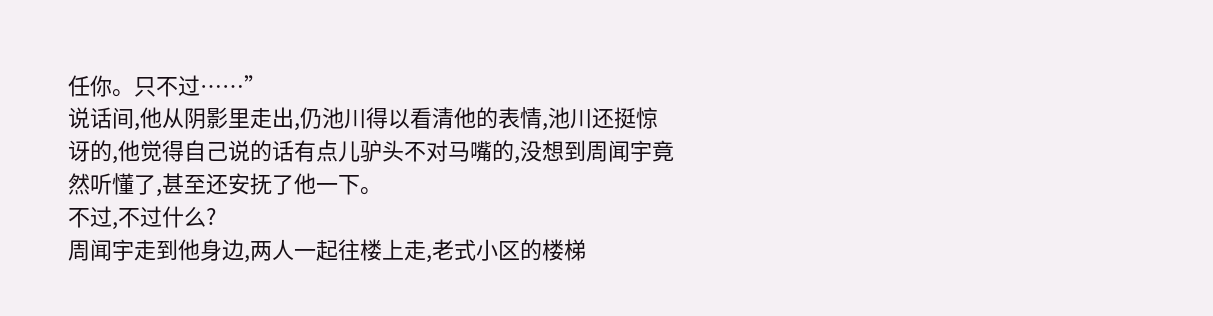任你。只不过……”
说话间,他从阴影里走出,仍池川得以看清他的表情,池川还挺惊讶的,他觉得自己说的话有点儿驴头不对马嘴的,没想到周闻宇竟然听懂了,甚至还安抚了他一下。
不过,不过什么?
周闻宇走到他身边,两人一起往楼上走,老式小区的楼梯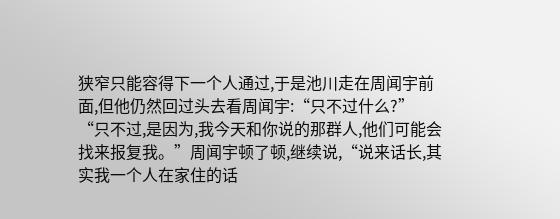狭窄只能容得下一个人通过,于是池川走在周闻宇前面,但他仍然回过头去看周闻宇:“只不过什么?”
“只不过,是因为,我今天和你说的那群人,他们可能会找来报复我。”周闻宇顿了顿,继续说,“说来话长,其实我一个人在家住的话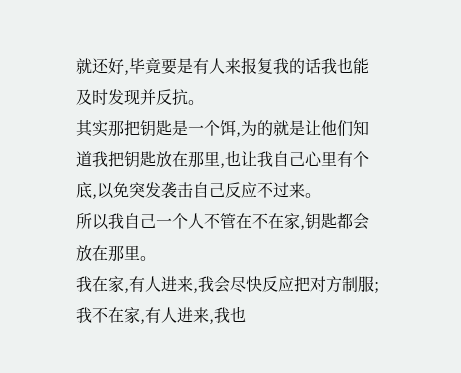就还好,毕竟要是有人来报复我的话我也能及时发现并反抗。
其实那把钥匙是一个饵,为的就是让他们知道我把钥匙放在那里,也让我自己心里有个底,以免突发袭击自己反应不过来。
所以我自己一个人不管在不在家,钥匙都会放在那里。
我在家,有人进来,我会尽快反应把对方制服;我不在家,有人进来,我也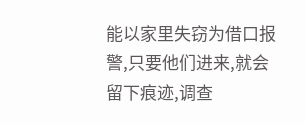能以家里失窃为借口报警,只要他们进来,就会留下痕迹,调查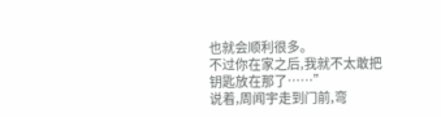也就会顺利很多。
不过你在家之后,我就不太敢把钥匙放在那了……”
说着,周闻宇走到门前,弯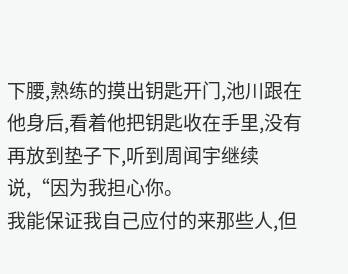下腰,熟练的摸出钥匙开门,池川跟在他身后,看着他把钥匙收在手里,没有再放到垫子下,听到周闻宇继续说,“因为我担心你。
我能保证我自己应付的来那些人,但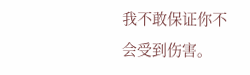我不敢保证你不会受到伤害。